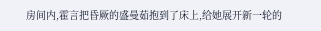房间内,霍言把昏厥的盛曼茹抱到了床上,给她展开新一轮的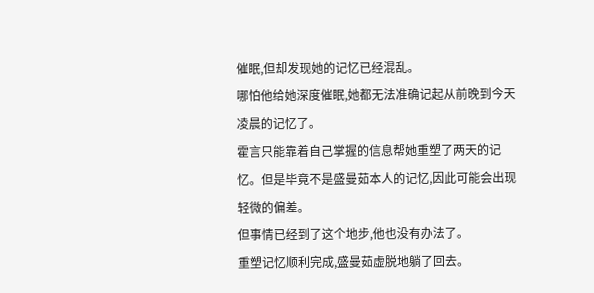催眠,但却发现她的记忆已经混乱。
哪怕他给她深度催眠,她都无法准确记起从前晚到今天凌晨的记忆了。
霍言只能靠着自己掌握的信息帮她重塑了两天的记忆。但是毕竟不是盛曼茹本人的记忆,因此可能会出现轻微的偏差。
但事情已经到了这个地步,他也没有办法了。
重塑记忆顺利完成,盛曼茹虚脱地躺了回去。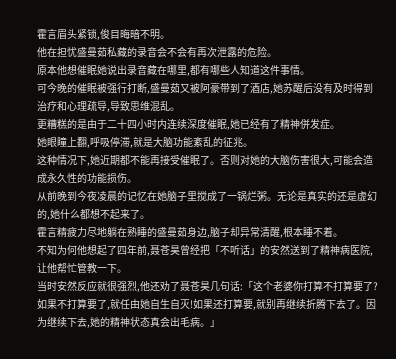霍言眉头紧锁,俊目晦暗不明。
他在担忧盛曼茹私藏的录音会不会有再次泄露的危险。
原本他想催眠她说出录音藏在哪里,都有哪些人知道这件事情。
可今晚的催眠被强行打断,盛曼茹又被阿豪带到了酒店,她苏醒后没有及时得到治疗和心理疏导,导致思维混乱。
更糟糕的是由于二十四小时内连续深度催眠,她已经有了精神併发症。
她眼瞳上翻,呼吸停滞,就是大脑功能紊乱的征兆。
这种情况下,她近期都不能再接受催眠了。否则对她的大脑伤害很大,可能会造成永久性的功能损伤。
从前晚到今夜凌晨的记忆在她脑子里搅成了一锅烂粥。无论是真实的还是虚幻的,她什么都想不起来了。
霍言精疲力尽地躺在熟睡的盛曼茹身边,脑子却异常清醒,根本睡不着。
不知为何他想起了四年前,聂苍昊曾经把「不听话」的安然送到了精神病医院,让他帮忙管教一下。
当时安然反应就很强烈,他还劝了聂苍昊几句话:「这个老婆你打算不打算要了?如果不打算要了,就任由她自生自灭!如果还打算要,就别再继续折腾下去了。因为继续下去,她的精神状态真会出毛病。」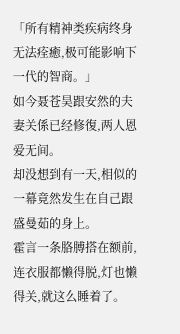「所有精神类疾病终身无法痊癒,极可能影响下一代的智商。」
如今聂苍昊跟安然的夫妻关係已经修復,两人恩爱无间。
却没想到有一天,相似的一幕竟然发生在自己跟盛曼茹的身上。
霍言一条胳膊搭在额前,连衣服都懒得脱,灯也懒得关,就这么睡着了。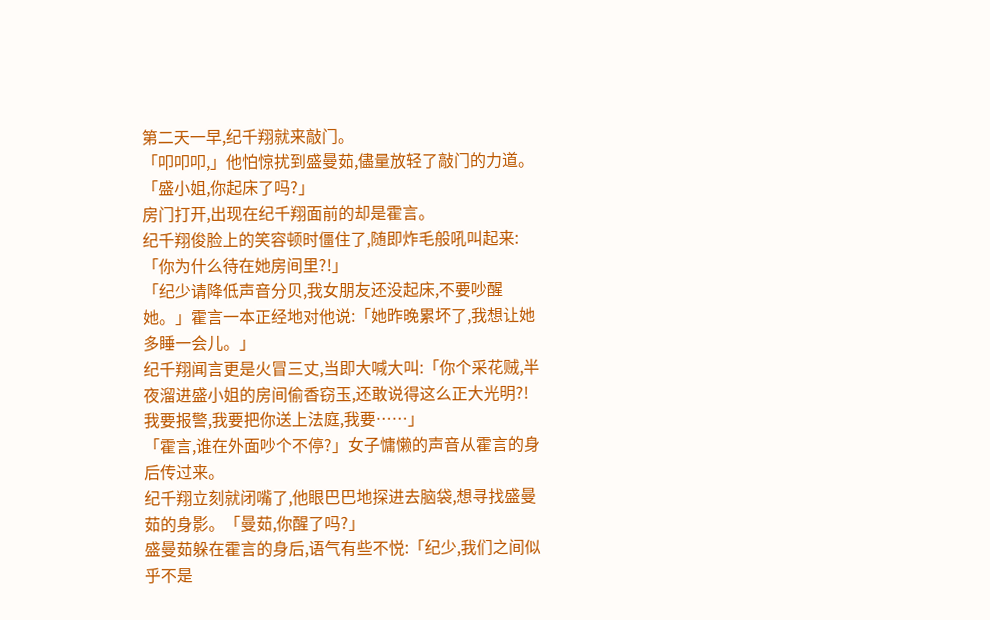第二天一早,纪千翔就来敲门。
「叩叩叩,」他怕惊扰到盛曼茹,儘量放轻了敲门的力道。「盛小姐,你起床了吗?」
房门打开,出现在纪千翔面前的却是霍言。
纪千翔俊脸上的笑容顿时僵住了,随即炸毛般吼叫起来:「你为什么待在她房间里?!」
「纪少请降低声音分贝,我女朋友还没起床,不要吵醒她。」霍言一本正经地对他说:「她昨晚累坏了,我想让她多睡一会儿。」
纪千翔闻言更是火冒三丈,当即大喊大叫:「你个采花贼,半夜溜进盛小姐的房间偷香窃玉,还敢说得这么正大光明?!我要报警,我要把你送上法庭,我要……」
「霍言,谁在外面吵个不停?」女子慵懒的声音从霍言的身后传过来。
纪千翔立刻就闭嘴了,他眼巴巴地探进去脑袋,想寻找盛曼茹的身影。「曼茹,你醒了吗?」
盛曼茹躲在霍言的身后,语气有些不悦:「纪少,我们之间似乎不是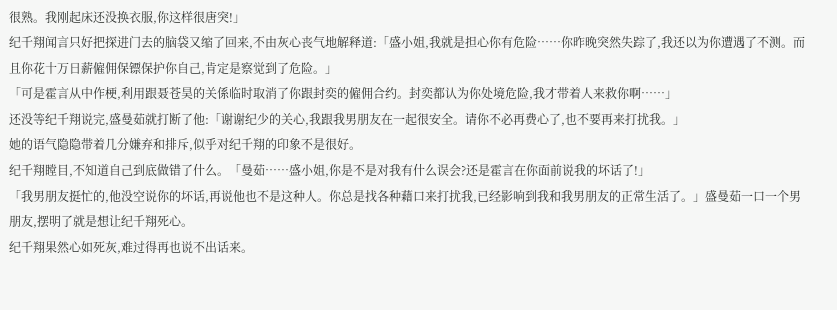很熟。我刚起床还没换衣服,你这样很唐突!」
纪千翔闻言只好把探进门去的脑袋又缩了回来,不由灰心丧气地解释道:「盛小姐,我就是担心你有危险……你昨晚突然失踪了,我还以为你遭遇了不测。而且你花十万日薪僱佣保镖保护你自己,肯定是察觉到了危险。」
「可是霍言从中作梗,利用跟聂苍昊的关係临时取消了你跟封奕的僱佣合约。封奕都认为你处境危险,我才带着人来救你啊……」
还没等纪千翔说完,盛曼茹就打断了他:「谢谢纪少的关心,我跟我男朋友在一起很安全。请你不必再费心了,也不要再来打扰我。」
她的语气隐隐带着几分嫌弃和排斥,似乎对纪千翔的印象不是很好。
纪千翔瞠目,不知道自己到底做错了什么。「曼茹……盛小姐,你是不是对我有什么误会?还是霍言在你面前说我的坏话了!」
「我男朋友挺忙的,他没空说你的坏话,再说他也不是这种人。你总是找各种藉口来打扰我,已经影响到我和我男朋友的正常生活了。」盛曼茹一口一个男朋友,摆明了就是想让纪千翔死心。
纪千翔果然心如死灰,难过得再也说不出话来。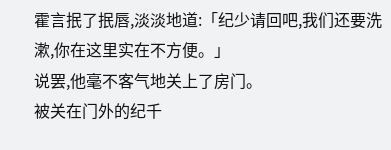霍言抿了抿唇,淡淡地道:「纪少请回吧,我们还要洗漱,你在这里实在不方便。」
说罢,他毫不客气地关上了房门。
被关在门外的纪千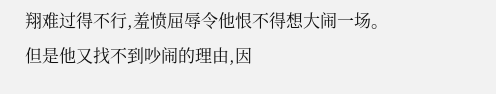翔难过得不行,羞愤屈辱令他恨不得想大闹一场。
但是他又找不到吵闹的理由,因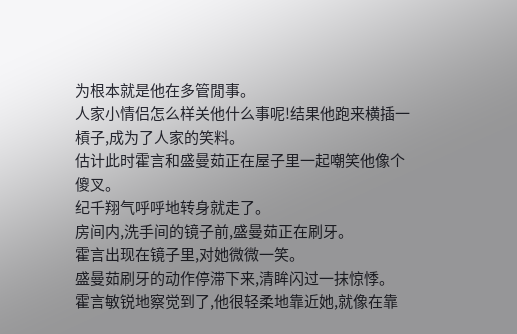为根本就是他在多管閒事。
人家小情侣怎么样关他什么事呢!结果他跑来横插一槓子,成为了人家的笑料。
估计此时霍言和盛曼茹正在屋子里一起嘲笑他像个傻叉。
纪千翔气呼呼地转身就走了。
房间内,洗手间的镜子前,盛曼茹正在刷牙。
霍言出现在镜子里,对她微微一笑。
盛曼茹刷牙的动作停滞下来,清眸闪过一抹惊悸。
霍言敏锐地察觉到了,他很轻柔地靠近她,就像在靠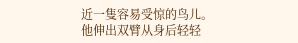近一隻容易受惊的鸟儿。
他伸出双臂从身后轻轻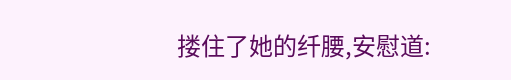搂住了她的纤腰,安慰道: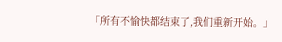「所有不愉快都结束了,我们重新开始。」